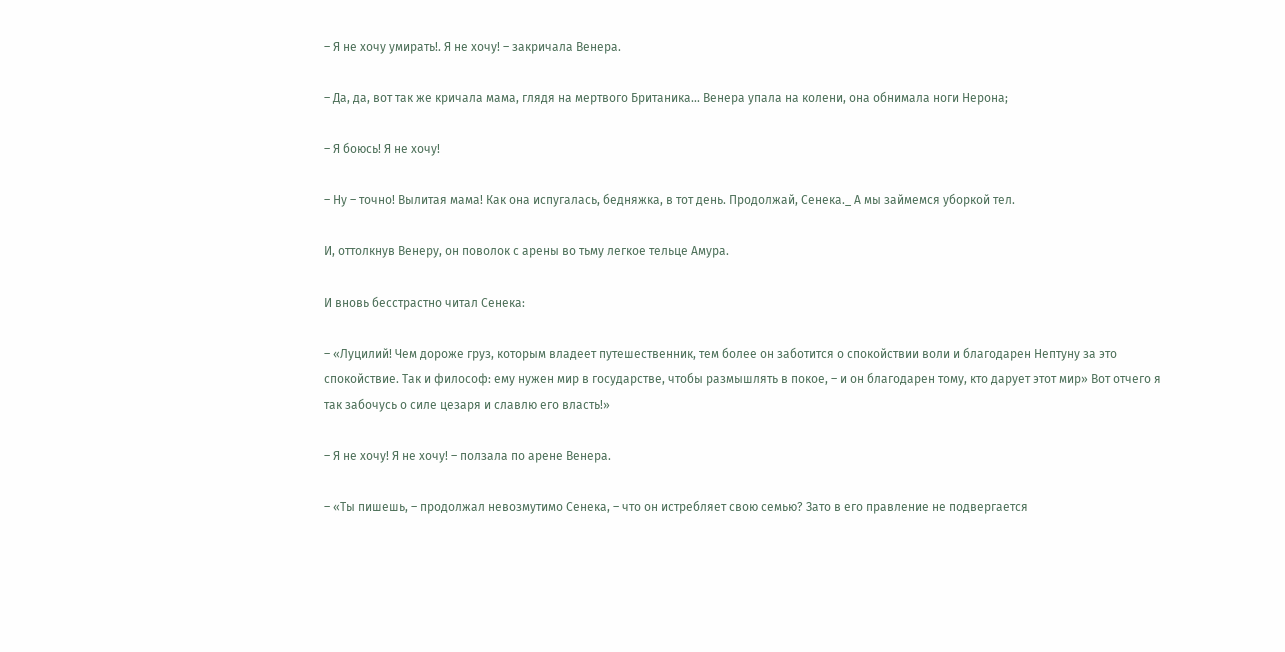– Я не хочу умирать!. Я не хочу! – закричала Венера.

– Да, да, вот так же кричала мама, глядя на мертвого Британика... Венера упала на колени, она обнимала ноги Нерона;

– Я боюсь! Я не хочу!

– Ну – точно! Вылитая мама! Как она испугалась, бедняжка, в тот день. Продолжай, Сенека._ А мы займемся уборкой тел.

И, оттолкнув Венеру, он поволок с арены во тьму легкое тельце Амура.

И вновь бесстрастно читал Сенека:

– «Луцилий! Чем дороже груз, которым владеет путешественник, тем более он заботится о спокойствии воли и благодарен Нептуну за это спокойствие. Так и философ: ему нужен мир в государстве, чтобы размышлять в покое, – и он благодарен тому, кто дарует этот мир» Вот отчего я так забочусь о силе цезаря и славлю его власть!»

– Я не хочу! Я не хочу! – ползала по арене Венера.

– «Ты пишешь, – продолжал невозмутимо Сенека, – что он истребляет свою семью? Зато в его правление не подвергается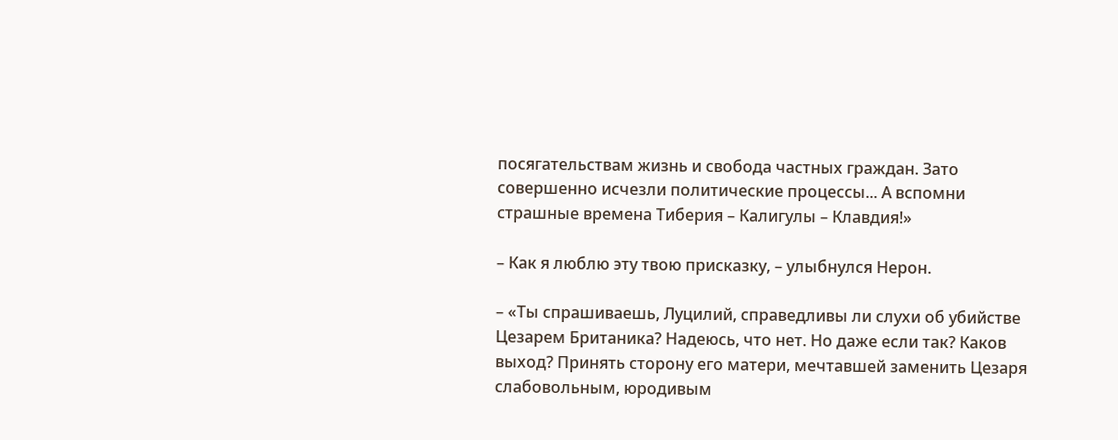посягательствам жизнь и свобода частных граждан. Зато совершенно исчезли политические процессы... А вспомни страшные времена Тиберия – Калигулы – Клавдия!»

– Как я люблю эту твою присказку, – улыбнулся Нерон.

– «Ты спрашиваешь, Луцилий, справедливы ли слухи об убийстве Цезарем Британика? Надеюсь, что нет. Но даже если так? Каков выход? Принять сторону его матери, мечтавшей заменить Цезаря слабовольным, юродивым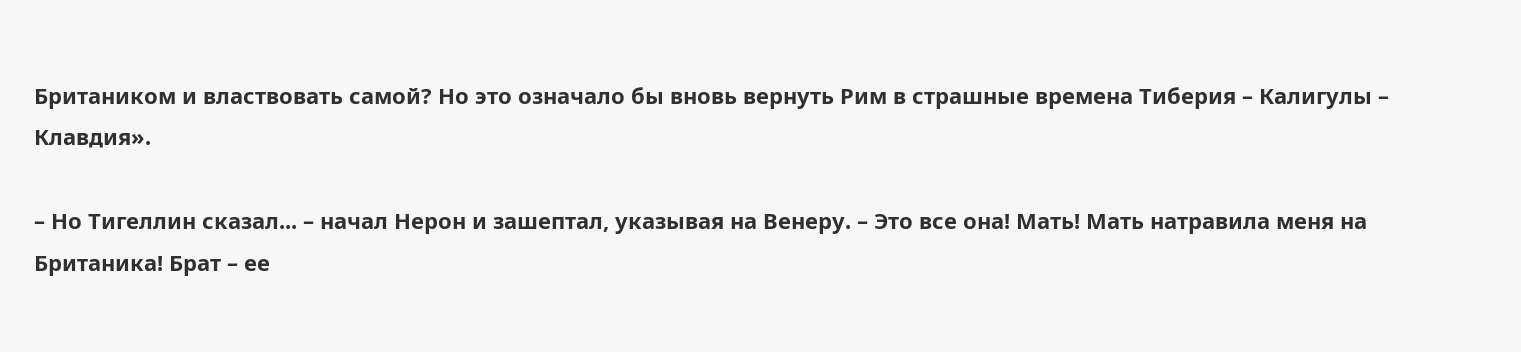Британиком и властвовать самой? Но это означало бы вновь вернуть Рим в страшные времена Тиберия – Калигулы – Клавдия».

– Но Тигеллин сказал... – начал Нерон и зашептал, указывая на Венеру. – Это все она! Мать! Мать натравила меня на Британика! Брат – ее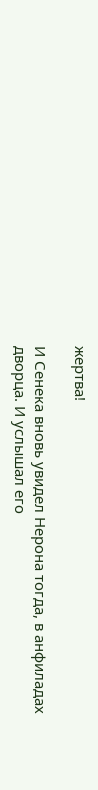жертва!

И Сенека вновь увидел Нерона тогда, в анфиладах дворца. И услышал его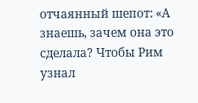отчаянный шепот: «А знаешь, зачем она это сделала? Чтобы Рим узнал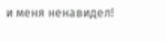и меня ненавидел!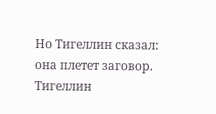Но Тигеллин сказал: она плетет заговор. Тигеллин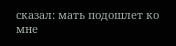сказал: мать подошлет ко мне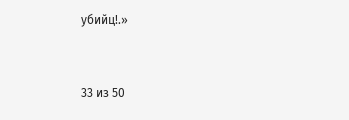убийц!.»



33 из 50